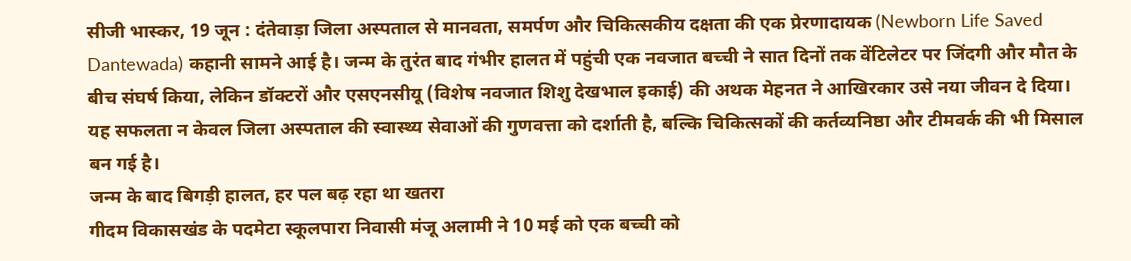सीजी भास्कर, 19 जून : दंतेवाड़ा जिला अस्पताल से मानवता, समर्पण और चिकित्सकीय दक्षता की एक प्रेरणादायक (Newborn Life Saved Dantewada) कहानी सामने आई है। जन्म के तुरंत बाद गंभीर हालत में पहुंची एक नवजात बच्ची ने सात दिनों तक वेंटिलेटर पर जिंदगी और मौत के बीच संघर्ष किया, लेकिन डॉक्टरों और एसएनसीयू (विशेष नवजात शिशु देखभाल इकाई) की अथक मेहनत ने आखिरकार उसे नया जीवन दे दिया। यह सफलता न केवल जिला अस्पताल की स्वास्थ्य सेवाओं की गुणवत्ता को दर्शाती है, बल्कि चिकित्सकों की कर्तव्यनिष्ठा और टीमवर्क की भी मिसाल बन गई है।
जन्म के बाद बिगड़ी हालत, हर पल बढ़ रहा था खतरा
गीदम विकासखंड के पदमेटा स्कूलपारा निवासी मंजू अलामी ने 10 मई को एक बच्ची को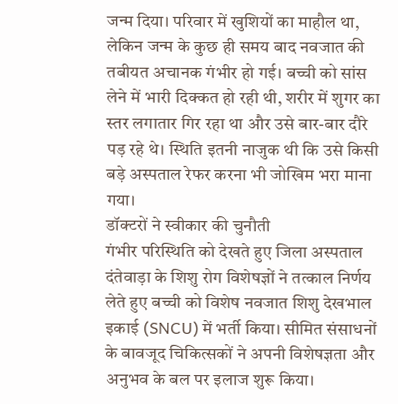जन्म दिया। परिवार में खुशियों का माहौल था, लेकिन जन्म के कुछ ही समय बाद नवजात की तबीयत अचानक गंभीर हो गई। बच्ची को सांस लेने में भारी दिक्कत हो रही थी, शरीर में शुगर का स्तर लगातार गिर रहा था और उसे बार-बार दौरे पड़ रहे थे। स्थिति इतनी नाजुक थी कि उसे किसी बड़े अस्पताल रेफर करना भी जोखिम भरा माना गया।
डॉक्टरों ने स्वीकार की चुनौती
गंभीर परिस्थिति को देखते हुए जिला अस्पताल दंतेवाड़ा के शिशु रोग विशेषज्ञों ने तत्काल निर्णय लेते हुए बच्ची को विशेष नवजात शिशु देखभाल इकाई (SNCU) में भर्ती किया। सीमित संसाधनों के बावजूद चिकित्सकों ने अपनी विशेषज्ञता और अनुभव के बल पर इलाज शुरू किया।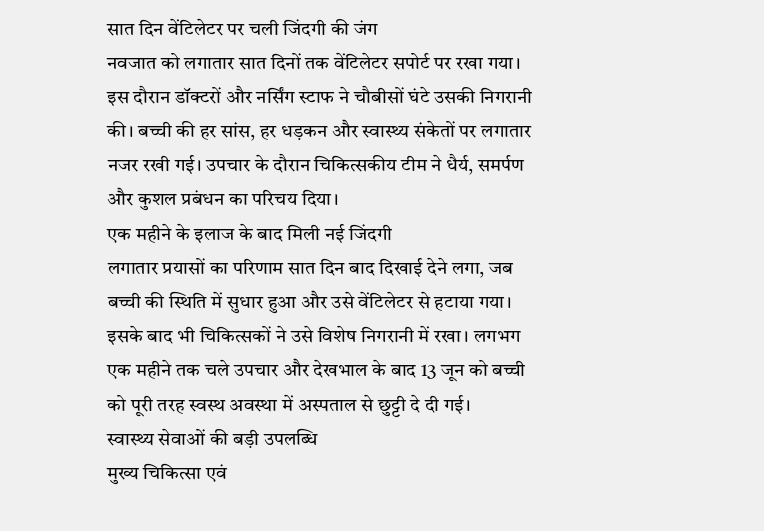सात दिन वेंटिलेटर पर चली जिंदगी की जंग
नवजात को लगातार सात दिनों तक वेंटिलेटर सपोर्ट पर रखा गया। इस दौरान डॉक्टरों और नर्सिंग स्टाफ ने चौबीसों घंटे उसकी निगरानी की। बच्ची की हर सांस, हर धड़कन और स्वास्थ्य संकेतों पर लगातार नजर रखी गई। उपचार के दौरान चिकित्सकीय टीम ने धैर्य, समर्पण और कुशल प्रबंधन का परिचय दिया।
एक महीने के इलाज के बाद मिली नई जिंदगी
लगातार प्रयासों का परिणाम सात दिन बाद दिखाई देने लगा, जब बच्ची की स्थिति में सुधार हुआ और उसे वेंटिलेटर से हटाया गया। इसके बाद भी चिकित्सकों ने उसे विशेष निगरानी में रखा। लगभग एक महीने तक चले उपचार और देखभाल के बाद 13 जून को बच्ची को पूरी तरह स्वस्थ अवस्था में अस्पताल से छुट्टी दे दी गई।
स्वास्थ्य सेवाओं की बड़ी उपलब्धि
मुख्य चिकित्सा एवं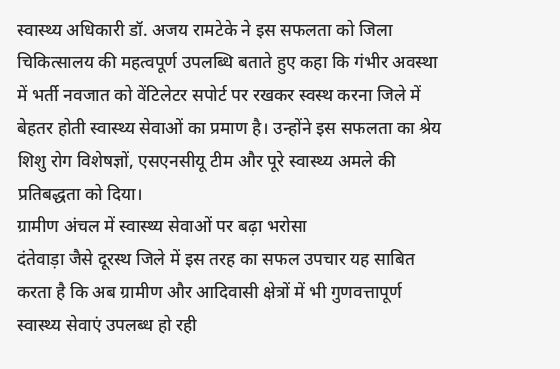स्वास्थ्य अधिकारी डॉ. अजय रामटेके ने इस सफलता को जिला चिकित्सालय की महत्वपूर्ण उपलब्धि बताते हुए कहा कि गंभीर अवस्था में भर्ती नवजात को वेंटिलेटर सपोर्ट पर रखकर स्वस्थ करना जिले में बेहतर होती स्वास्थ्य सेवाओं का प्रमाण है। उन्होंने इस सफलता का श्रेय शिशु रोग विशेषज्ञों, एसएनसीयू टीम और पूरे स्वास्थ्य अमले की प्रतिबद्धता को दिया।
ग्रामीण अंचल में स्वास्थ्य सेवाओं पर बढ़ा भरोसा
दंतेवाड़ा जैसे दूरस्थ जिले में इस तरह का सफल उपचार यह साबित करता है कि अब ग्रामीण और आदिवासी क्षेत्रों में भी गुणवत्तापूर्ण स्वास्थ्य सेवाएं उपलब्ध हो रही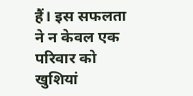हैं। इस सफलता ने न केवल एक परिवार को खुशियां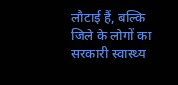लौटाई हैं, बल्कि जिले के लोगों का सरकारी स्वास्थ्य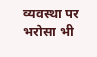व्यवस्था पर भरोसा भी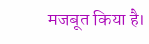मजबूत किया है।